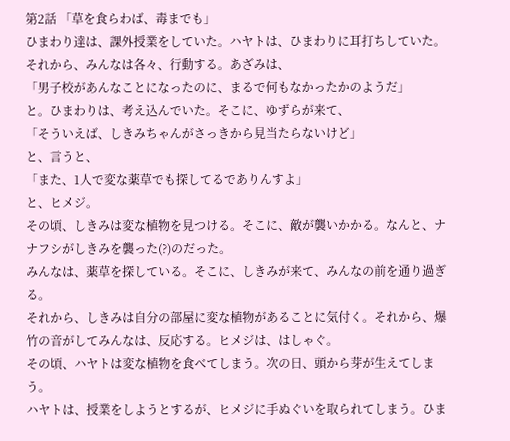第2話 「草を食らわば、毒までも」
ひまわり達は、課外授業をしていた。ハヤトは、ひまわりに耳打ちしていた。それから、みんなは各々、行動する。あざみは、
「男子校があんなことになったのに、まるで何もなかったかのようだ」
と。ひまわりは、考え込んでいた。そこに、ゆずらが来て、
「そういえば、しきみちゃんがさっきから見当たらないけど」
と、言うと、
「また、1人で変な薬草でも探してるでありんすよ」
と、ヒメジ。
その頃、しきみは変な植物を見つける。そこに、敵が襲いかかる。なんと、ナナフシがしきみを襲った(?)のだった。
みんなは、薬草を探している。そこに、しきみが来て、みんなの前を通り過ぎる。
それから、しきみは自分の部屋に変な植物があることに気付く。それから、爆竹の音がしてみんなは、反応する。ヒメジは、はしゃぐ。
その頃、ハヤトは変な植物を食べてしまう。次の日、頭から芽が生えてしまう。
ハヤトは、授業をしようとするが、ヒメジに手ぬぐいを取られてしまう。ひま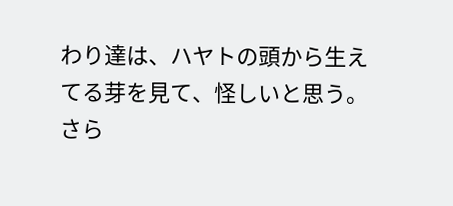わり達は、ハヤトの頭から生えてる芽を見て、怪しいと思う。
さら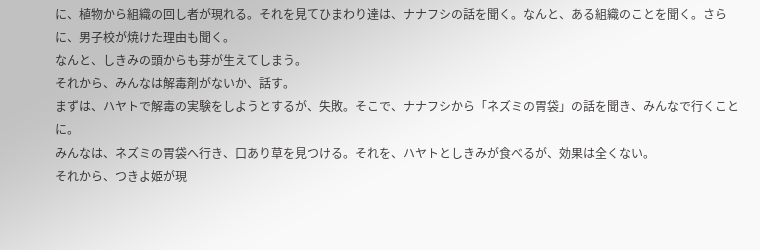に、植物から組織の回し者が現れる。それを見てひまわり達は、ナナフシの話を聞く。なんと、ある組織のことを聞く。さらに、男子校が焼けた理由も聞く。
なんと、しきみの頭からも芽が生えてしまう。
それから、みんなは解毒剤がないか、話す。
まずは、ハヤトで解毒の実験をしようとするが、失敗。そこで、ナナフシから「ネズミの胃袋」の話を聞き、みんなで行くことに。
みんなは、ネズミの胃袋へ行き、口あり草を見つける。それを、ハヤトとしきみが食べるが、効果は全くない。
それから、つきよ姫が現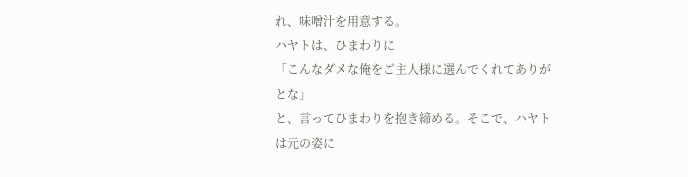れ、味噌汁を用意する。
ハヤトは、ひまわりに
「こんなダメな俺をご主人様に選んでくれてありがとな」
と、言ってひまわりを抱き締める。そこで、ハヤトは元の姿に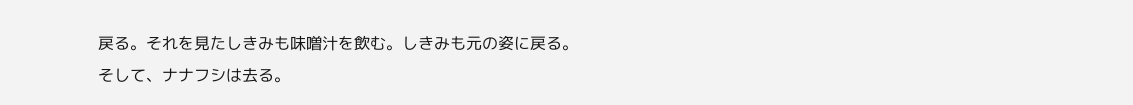戻る。それを見たしきみも味噌汁を飲む。しきみも元の姿に戻る。
そして、ナナフシは去る。